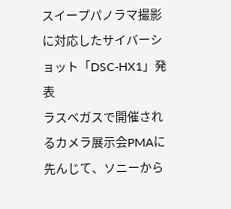スイープパノラマ撮影に対応したサイバーショット「DSC-HX1」発表
ラスベガスで開催されるカメラ展示会PMAに先んじて、ソニーから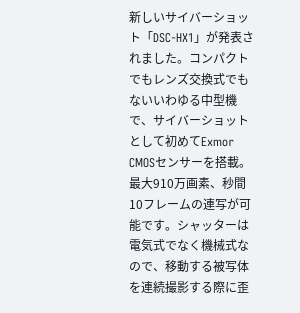新しいサイバーショット「DSC-HX1」が発表されました。コンパクトでもレンズ交換式でもないいわゆる中型機で、サイバーショットとして初めてExmor CMOSセンサーを搭載。最大910万画素、秒間10フレームの連写が可能です。シャッターは電気式でなく機械式なので、移動する被写体を連続撮影する際に歪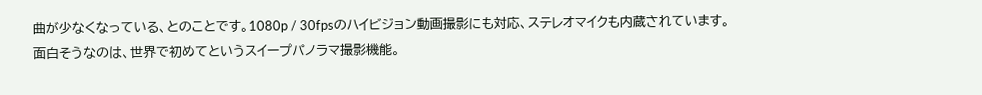曲が少なくなっている、とのことです。1080p / 30fpsのハイビジョン動画撮影にも対応、ステレオマイクも内蔵されています。
面白そうなのは、世界で初めてというスイープパノラマ撮影機能。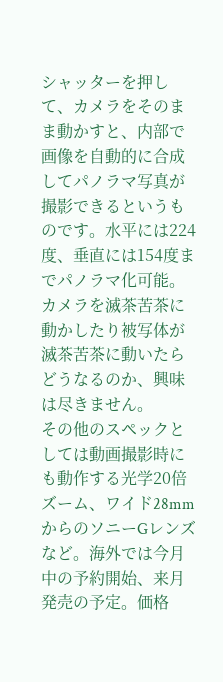シャッターを押して、カメラをそのまま動かすと、内部で画像を自動的に合成してパノラマ写真が撮影できるというものです。水平には224度、垂直には154度までパノラマ化可能。カメラを滅茶苦茶に動かしたり被写体が滅茶苦茶に動いたらどうなるのか、興味は尽きません。
その他のスペックとしては動画撮影時にも動作する光学20倍ズーム、ワイド28mmからのソニーGレンズなど。海外では今月中の予約開始、来月発売の予定。価格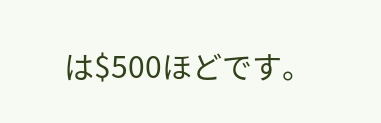は$500ほどです。